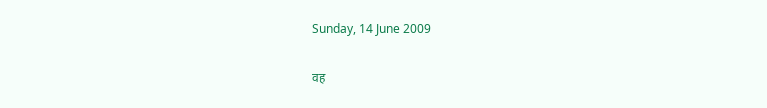Sunday, 14 June 2009

वह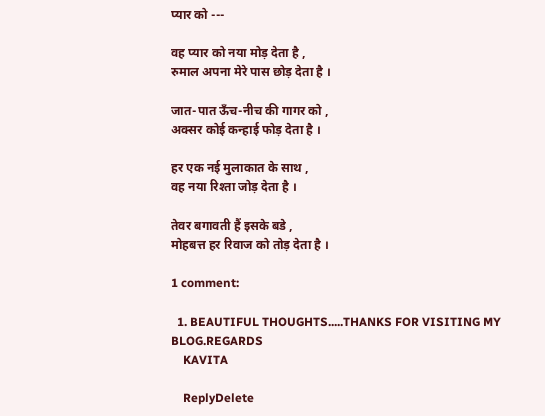प्यार को ---

वह प्यार को नया मोड़ देता है ,
रुमाल अपना मेरे पास छोड़ देता है ।

जात-पात ऊँच-नीच की गागर को ,
अक्सर कोई कन्हाई फोड़ देता है ।

हर एक नई मुलाकात के साथ ,
वह नया रिश्ता जोड़ देता है ।

तेवर बगावती हैं इसके बडे ,
मोहबत्त हर रिवाज को तोड़ देता है ।

1 comment:

  1. BEAUTIFUL THOUGHTS.....THANKS FOR VISITING MY BLOG.REGARDS
    KAVITA

    ReplyDelete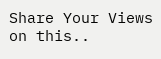Share Your Views on this..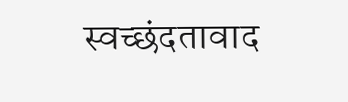स्वच्छंदतावाद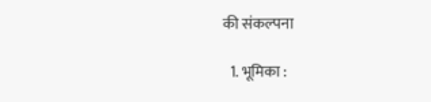की संकल्पना

  1. भूमिका :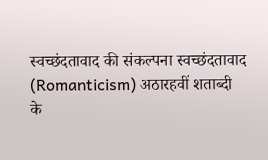स्वच्छंदतावाद की संकल्पना स्वच्छंदतावाद (Romanticism) अठारहवीं शताब्दी के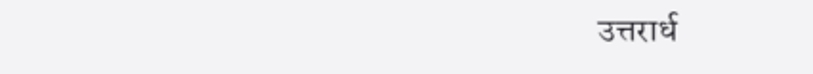उत्तरार्ध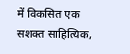में विकसित एक सशक्त साहित्यिक,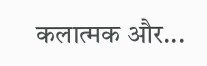कलात्मक और...